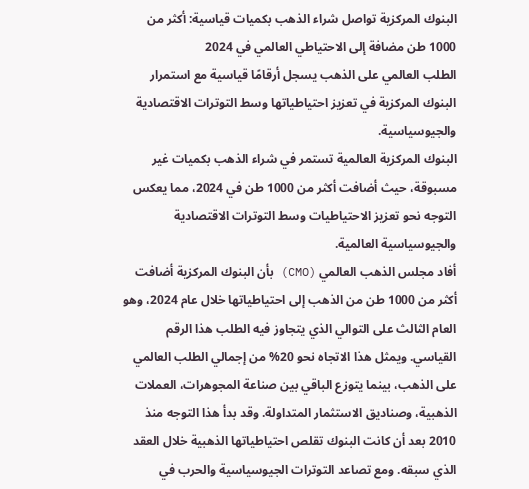البنوك المركزية تواصل شراء الذهب بكميات قياسية: أكثر من 1000 طن مضافة إلى الاحتياطي العالمي في 2024
الطلب العالمي على الذهب يسجل أرقامًا قياسية مع استمرار البنوك المركزية في تعزيز احتياطياتها وسط التوترات الاقتصادية والجيوسياسية.
البنوك المركزية العالمية تستمر في شراء الذهب بكميات غير مسبوقة، حيث أضافت أكثر من 1000 طن في 2024، مما يعكس التوجه نحو تعزيز الاحتياطيات وسط التوترات الاقتصادية والجيوسياسية العالمية.
أفاد مجلس الذهب العالمي (CMO) بأن البنوك المركزية أضافت أكثر من 1000 طن من الذهب إلى احتياطياتها خلال عام 2024، وهو العام الثالث على التوالي الذي يتجاوز فيه الطلب هذا الرقم القياسي. ويمثل هذا الاتجاه نحو 20% من إجمالي الطلب العالمي على الذهب، بينما يتوزع الباقي بين صناعة المجوهرات، العملات الذهبية، وصناديق الاستثمار المتداولة. وقد بدأ هذا التوجه منذ 2010 بعد أن كانت البنوك تقلص احتياطياتها الذهبية خلال العقد الذي سبقه. ومع تصاعد التوترات الجيوسياسية والحرب في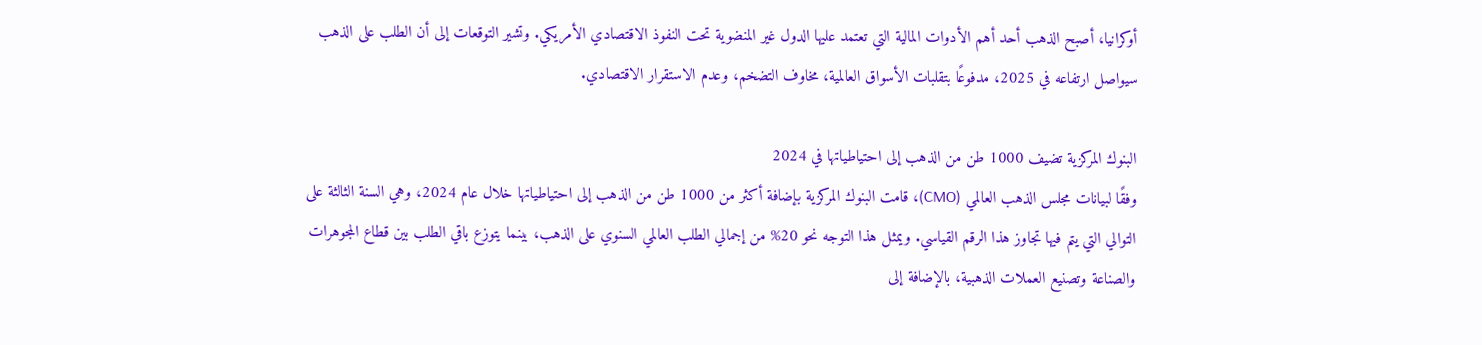أوكرانيا، أصبح الذهب أحد أهم الأدوات المالية التي تعتمد عليها الدول غير المنضوية تحت النفوذ الاقتصادي الأمريكي. وتشير التوقعات إلى أن الطلب على الذهب سيواصل ارتفاعه في 2025، مدفوعًا بتقلبات الأسواق العالمية، مخاوف التضخم، وعدم الاستقرار الاقتصادي.

البنوك المركزية تضيف 1000 طن من الذهب إلى احتياطياتها في 2024
وفقًا لبيانات مجلس الذهب العالمي (CMO)، قامت البنوك المركزية بإضافة أكثر من 1000 طن من الذهب إلى احتياطياتها خلال عام 2024، وهي السنة الثالثة على التوالي التي يتم فيها تجاوز هذا الرقم القياسي. ويمثل هذا التوجه نحو 20% من إجمالي الطلب العالمي السنوي على الذهب، بينما يتوزع باقي الطلب بين قطاع المجوهرات والصناعة وتصنيع العملات الذهبية، بالإضافة إلى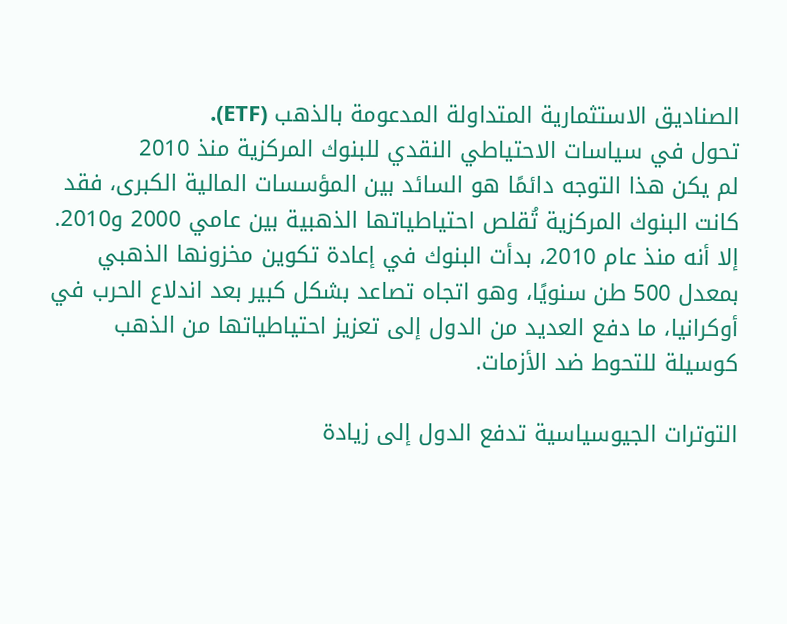الصناديق الاستثمارية المتداولة المدعومة بالذهب (ETF).
تحول في سياسات الاحتياطي النقدي للبنوك المركزية منذ 2010
لم يكن هذا التوجه دائمًا هو السائد بين المؤسسات المالية الكبرى، فقد كانت البنوك المركزية تُقلص احتياطياتها الذهبية بين عامي 2000 و2010. إلا أنه منذ عام 2010، بدأت البنوك في إعادة تكوين مخزونها الذهبي بمعدل 500 طن سنويًا، وهو اتجاه تصاعد بشكل كبير بعد اندلاع الحرب في أوكرانيا، ما دفع العديد من الدول إلى تعزيز احتياطياتها من الذهب كوسيلة للتحوط ضد الأزمات.

التوترات الجيوسياسية تدفع الدول إلى زيادة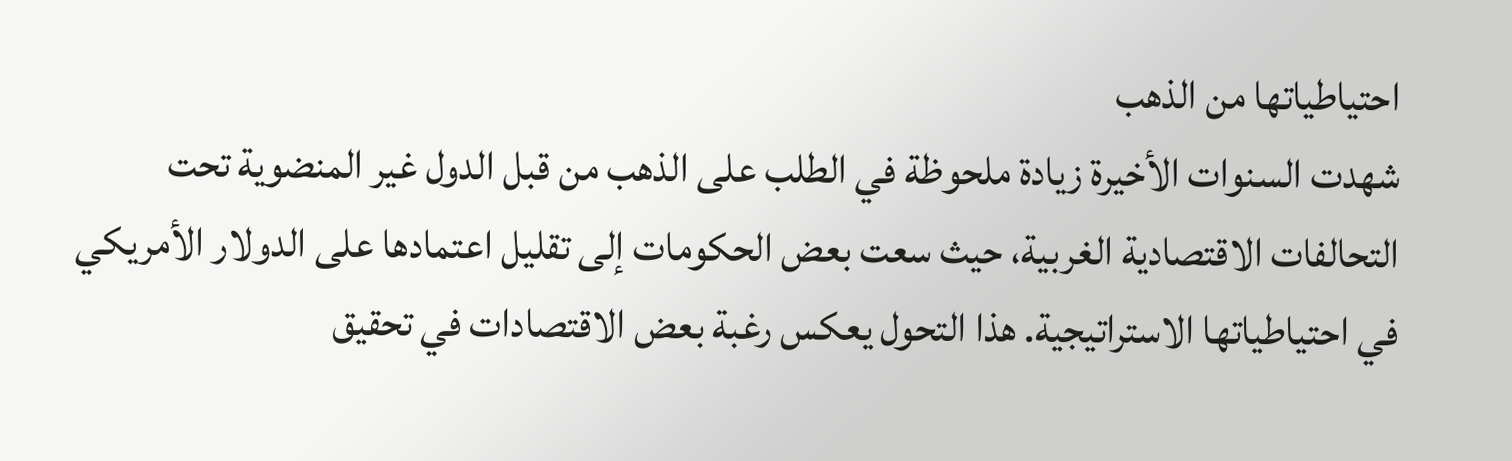احتياطياتها من الذهب
شهدت السنوات الأخيرة زيادة ملحوظة في الطلب على الذهب من قبل الدول غير المنضوية تحت التحالفات الاقتصادية الغربية، حيث سعت بعض الحكومات إلى تقليل اعتمادها على الدولار الأمريكي في احتياطياتها الاستراتيجية. هذا التحول يعكس رغبة بعض الاقتصادات في تحقيق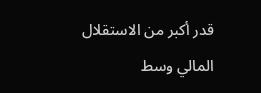قدر أكبر من الاستقلال المالي وسط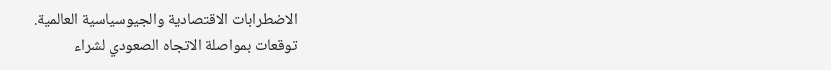الاضطرابات الاقتصادية والجيوسياسية العالمية.
توقعات بمواصلة الاتجاه الصعودي لشراء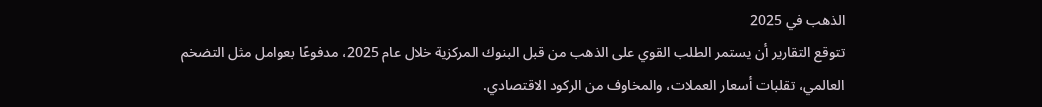الذهب في 2025
تتوقع التقارير أن يستمر الطلب القوي على الذهب من قبل البنوك المركزية خلال عام 2025، مدفوعًا بعوامل مثل التضخم العالمي، تقلبات أسعار العملات، والمخاوف من الركود الاقتصادي.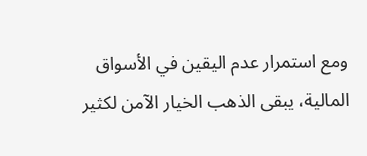ومع استمرار عدم اليقين في الأسواق المالية، يبقى الذهب الخيار الآمن لكثير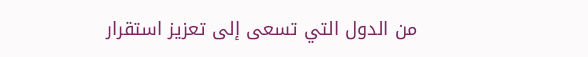من الدول التي تسعى إلى تعزيز استقرار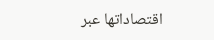اقتصاداتها عبر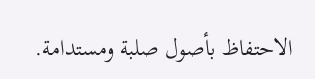الاحتفاظ بأصول صلبة ومستدامة.